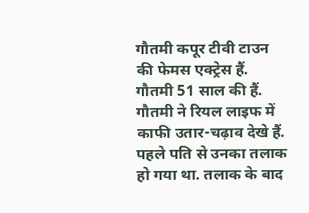गौतमी कपूर टीवी टाउन की फेमस एक्ट्रेस हैं. गौतमी 51 साल की हैं. गौतमी ने रियल लाइफ में काफी उतार-चढ़ाव देखे हैं. पहले पति से उनका तलाक हो गया था. तलाक के बाद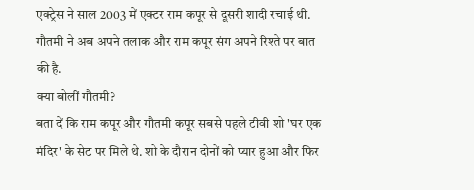एक्ट्रेस ने साल 2003 में एक्टर राम कपूर से दूसरी शादी रचाई थी. गौतमी ने अब अपने तलाक और राम कपूर संग अपने रिश्ते पर बात की है.
क्या बोलीं गौतमी?
बता दें कि राम कपूर और गौतमी कपूर सबसे पहले टीवी शो 'घर एक मंदिर' के सेट पर मिले थे. शो के दौरान दोनों को प्यार हुआ और फिर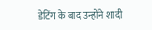डेटिंग के बाद उन्होंने शादी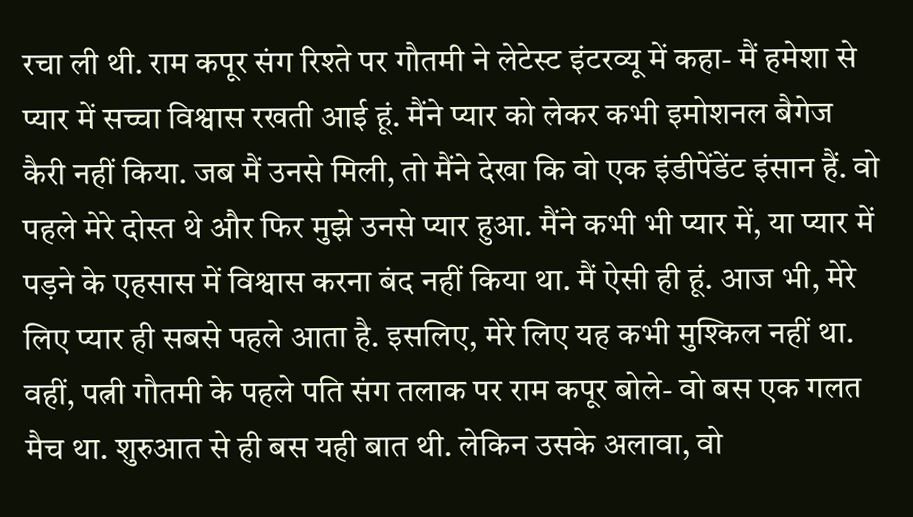रचा ली थी. राम कपूर संग रिश्ते पर गौतमी ने लेटेस्ट इंटरव्यू में कहा- मैं हमेशा से प्यार में सच्चा विश्वास रखती आई हूं. मैंने प्यार को लेकर कभी इमोशनल बैगेज कैरी नहीं किया. जब मैं उनसे मिली, तो मैंने देखा कि वो एक इंडीपेंडेंट इंसान हैं. वो पहले मेरे दोस्त थे और फिर मुझे उनसे प्यार हुआ. मैंने कभी भी प्यार में, या प्यार में पड़ने के एहसास में विश्वास करना बंद नहीं किया था. मैं ऐसी ही हूं. आज भी, मेरे लिए प्यार ही सबसे पहले आता है. इसलिए, मेरे लिए यह कभी मुश्किल नहीं था.
वहीं, पत्नी गौतमी के पहले पति संग तलाक पर राम कपूर बोले- वो बस एक गलत मैच था. शुरुआत से ही बस यही बात थी. लेकिन उसके अलावा, वो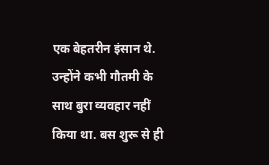एक बेहतरीन इंसान थे. उन्होंने कभी गौतमी के साथ बुरा व्यवहार नहीं किया था. बस शुरू से ही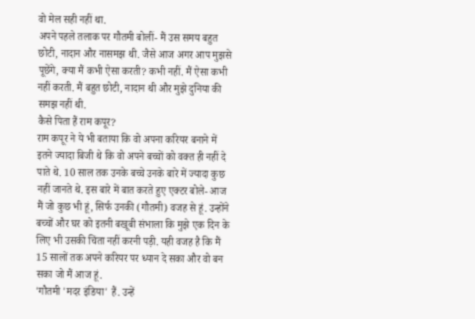वो मेल सही नहीं था.
अपने पहले तलाक पर गौतमी बोलीं- मैं उस समय बहुत छोटी, नादान और नासमझ थी. जैसे आज अगर आप मुझसे पूछेंगे, क्या मैं कभी ऐसा करती? कभी नहीं. मैं ऐसा कभी नहीं करती. मैं बहुत छोटी, नादान थी और मुझे दुनिया की समझ नहीं थी.
कैसे पिता हैं राम कपूर?
राम कपूर ने ये भी बताया कि वो अपना करियर बनाने में इतने ज्यादा बिजी थे कि वो अपने बच्चों को वक्त ही नहीं दे पाते थे. 10 साल तक उनके बच्चे उनके बारे में ज्यादा कुछ नहीं जानते थे. इस बारे में बात करते हुए एक्टर बोले- आज मैं जो कुछ भी हूं, सिर्फ उनकी (गौतमी) वजह से हूं. उन्होंने बच्चों और घर को इतनी बखूबी संभाला कि मुझे एक दिन के लिए भी उसकी चिंता नहीं करनी पड़ी. यही वजह है कि मैं 15 सालों तक अपने करियर पर ध्यान दे सका और वो बन सका जो मैं आज हूं.
'गौतमी 'मदर इंडिया' हैं. उन्हें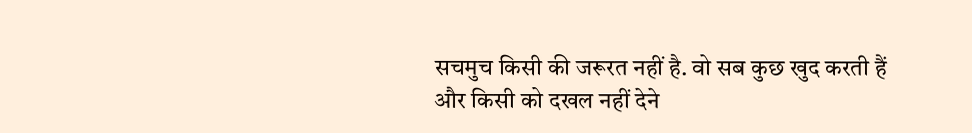सचमुच किसी की जरूरत नहीं है. वो सब कुछ खुद करती हैं और किसी को दखल नहीं देने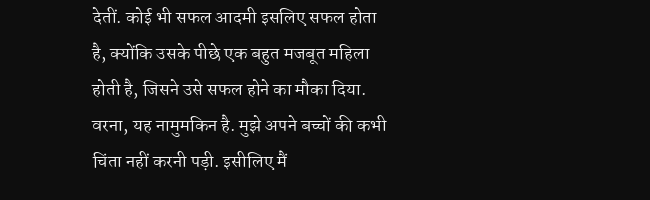देतीं. कोई भी सफल आदमी इसलिए सफल होता है, क्योंकि उसके पीछे एक बहुत मजबूत महिला होती है, जिसने उसे सफल होने का मौका दिया. वरना, यह नामुमकिन है. मुझे अपने बच्चों की कभी चिंता नहीं करनी पड़ी. इसीलिए मैं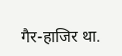गैर-हाजिर था.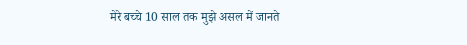मेरे बच्चे 10 साल तक मुझे असल में जानते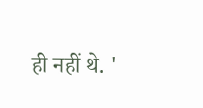ही नहीं थे. '